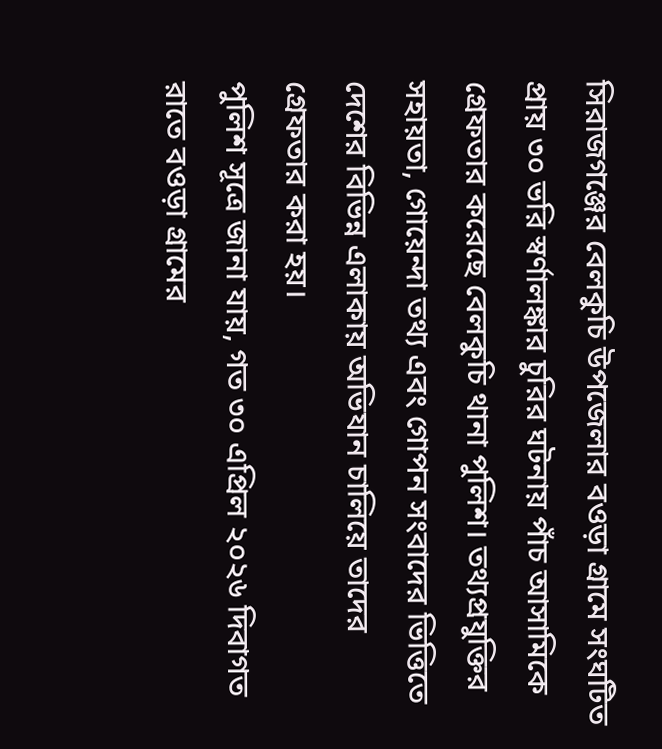সিরাজগঞ্জের বেলকুচি উপজেলার বওড়া গ্রামে সংঘটিত প্রায় ৩০ ভরি স্বর্ণালঙ্কার চুরির ঘটনায় পাঁচ আসামিকে গ্রেফতার করেছে বেলকুচি থানা পুলিশ। তথ্যপ্রযুক্তির সহায়তা, গোয়েন্দা তথ্য এবং গোপন সংবাদের ভিত্তিতে দেশের বিভিন্ন এলাকায় অভিযান চালিয়ে তাদের গ্রেফতার করা হয়।
পুলিশ সূত্রে জানা যায়, গত ৩০ এপ্রিল ২০২৬ দিবাগত রাতে বওড়া গ্রামের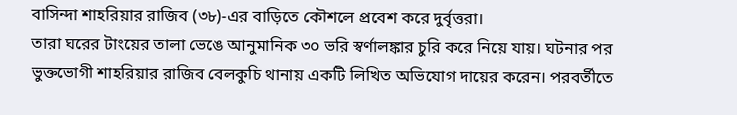বাসিন্দা শাহরিয়ার রাজিব (৩৮)-এর বাড়িতে কৌশলে প্রবেশ করে দুর্বৃত্তরা।
তারা ঘরের টাংয়ের তালা ভেঙে আনুমানিক ৩০ ভরি স্বর্ণালঙ্কার চুরি করে নিয়ে যায়। ঘটনার পর ভুক্তভোগী শাহরিয়ার রাজিব বেলকুচি থানায় একটি লিখিত অভিযোগ দায়ের করেন। পরবর্তীতে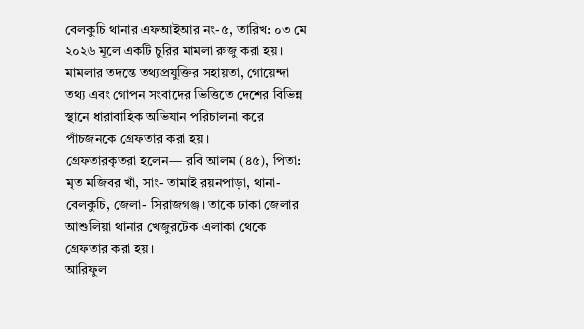বেলকুচি থানার এফআইআর নং-৫, তারিখ: ০৩ মে ২০২৬ মূলে একটি চুরির মামলা রুজু করা হয়।
মামলার তদন্তে তথ্যপ্রযুক্তির সহায়তা, গোয়েন্দা তথ্য এবং গোপন সংবাদের ভিত্তিতে দেশের বিভিন্ন স্থানে ধারাবাহিক অভিযান পরিচালনা করে পাঁচজনকে গ্রেফতার করা হয়।
গ্রেফতারকৃতরা হলেন— রবি আলম (৪৫), পিতা: মৃত মজিবর খাঁ, সাং- তামাই রয়নপাড়া, থানা- বেলকুচি, জেলা- সিরাজগঞ্জ। তাকে ঢাকা জেলার আশুলিয়া থানার খেজুরটেক এলাকা থেকে গ্রেফতার করা হয়।
আরিফুল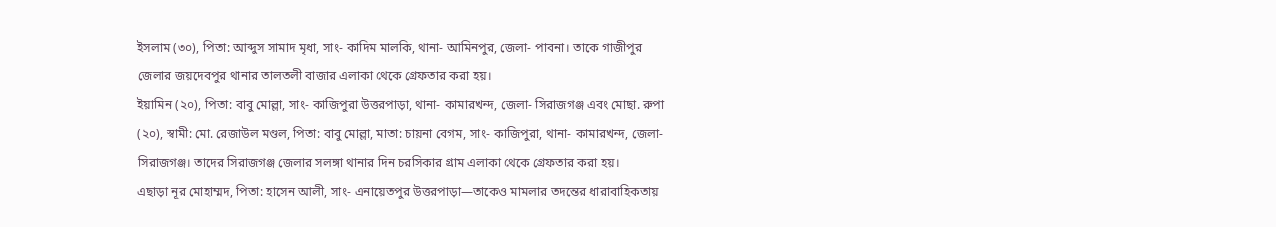ইসলাম (৩০), পিতা: আব্দুস সামাদ মৃধা, সাং- কাদিম মালকি, থানা- আমিনপুর, জেলা- পাবনা। তাকে গাজীপুর জেলার জয়দেবপুর থানার তালতলী বাজার এলাকা থেকে গ্রেফতার করা হয়।
ইয়ামিন (২০), পিতা: বাবু মোল্লা, সাং- কাজিপুরা উত্তরপাড়া, থানা- কামারখন্দ, জেলা- সিরাজগঞ্জ এবং মোছা. রুপা (২০), স্বামী: মো. রেজাউল মণ্ডল, পিতা: বাবু মোল্লা, মাতা: চায়না বেগম, সাং- কাজিপুরা, থানা- কামারখন্দ, জেলা- সিরাজগঞ্জ। তাদের সিরাজগঞ্জ জেলার সলঙ্গা থানার দিন চরসিকার গ্রাম এলাকা থেকে গ্রেফতার করা হয়।
এছাড়া নূর মোহাম্মদ, পিতা: হাসেন আলী, সাং- এনায়েতপুর উত্তরপাড়া—তাকেও মামলার তদন্তের ধারাবাহিকতায়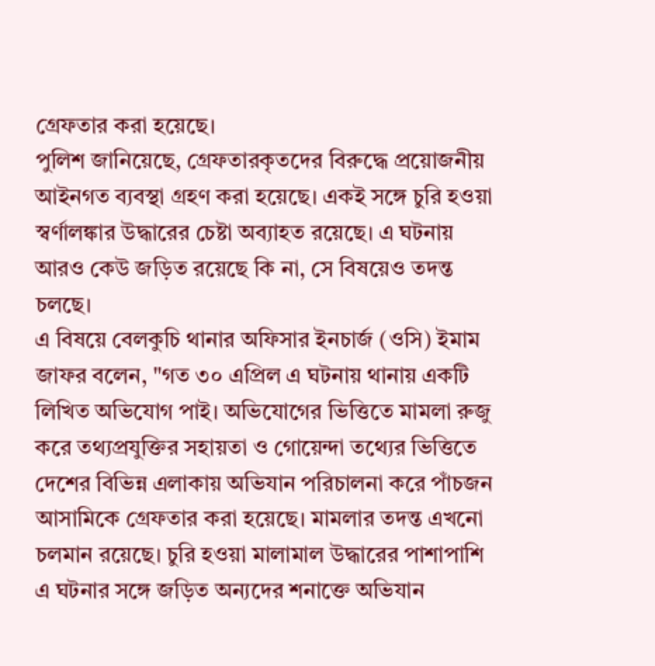গ্রেফতার করা হয়েছে।
পুলিশ জানিয়েছে, গ্রেফতারকৃতদের বিরুদ্ধে প্রয়োজনীয় আইনগত ব্যবস্থা গ্রহণ করা হয়েছে। একই সঙ্গে চুরি হওয়া স্বর্ণালঙ্কার উদ্ধারের চেষ্টা অব্যাহত রয়েছে। এ ঘটনায় আরও কেউ জড়িত রয়েছে কি না, সে বিষয়েও তদন্ত চলছে।
এ বিষয়ে বেলকুচি থানার অফিসার ইনচার্জ (ওসি) ইমাম জাফর বলেন, "গত ৩০ এপ্রিল এ ঘটনায় থানায় একটি লিখিত অভিযোগ পাই। অভিযোগের ভিত্তিতে মামলা রুজু করে তথ্যপ্রযুক্তির সহায়তা ও গোয়েন্দা তথ্যের ভিত্তিতে দেশের বিভিন্ন এলাকায় অভিযান পরিচালনা করে পাঁচজন আসামিকে গ্রেফতার করা হয়েছে। মামলার তদন্ত এখনো চলমান রয়েছে। চুরি হওয়া মালামাল উদ্ধারের পাশাপাশি এ ঘটনার সঙ্গে জড়িত অন্যদের শনাক্তে অভিযান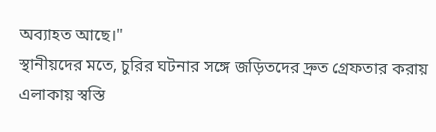অব্যাহত আছে।"
স্থানীয়দের মতে, চুরির ঘটনার সঙ্গে জড়িতদের দ্রুত গ্রেফতার করায় এলাকায় স্বস্তি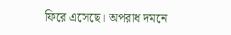ফিরে এসেছে। অপরাধ দমনে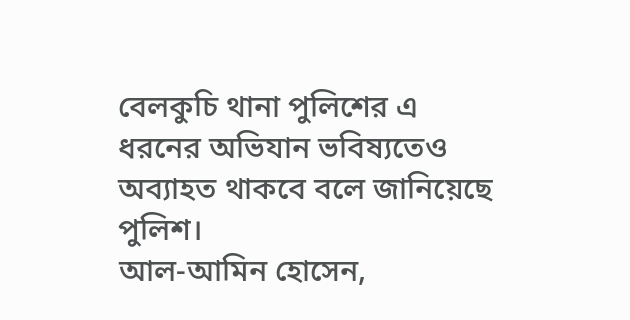বেলকুচি থানা পুলিশের এ ধরনের অভিযান ভবিষ্যতেও অব্যাহত থাকবে বলে জানিয়েছে পুলিশ।
আল-আমিন হোসেন,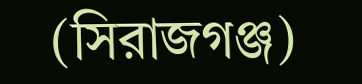(সিরাজগঞ্জ)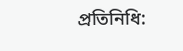প্রতিনিধি: